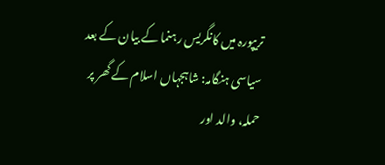تریپورہ میں کانگریس رہنما کے بیان کے بعد سیاسی ہنگامہ: شاہجہاں اسلام کے گھر پر حملہ، والد اور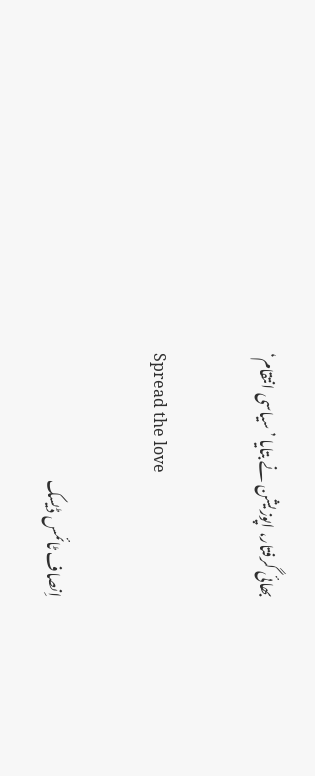بھائی گرفتار، اپوزیشن نے بتایا ’سیاسی انتقام‘

Spread the love

اِنصاف ٹائمس ڈیسک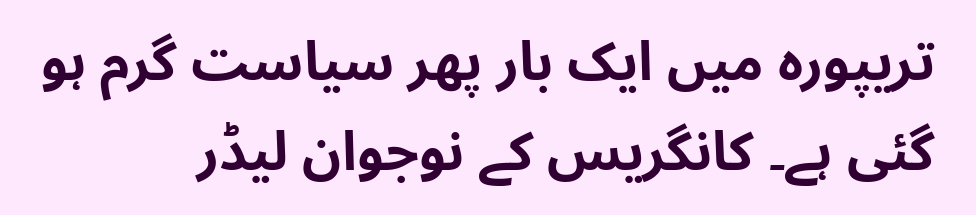تریپورہ میں ایک بار پھر سیاست گرم ہو گئی ہے۔ کانگریس کے نوجوان لیڈر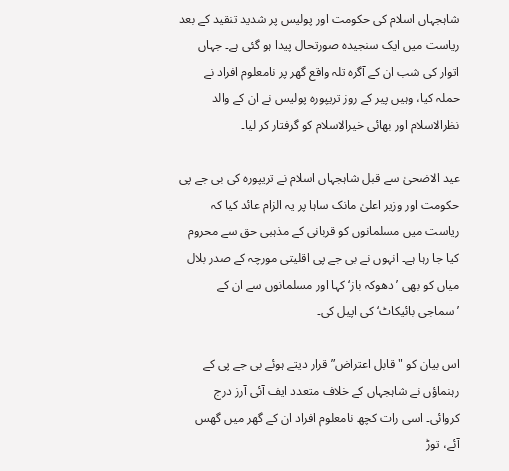شاہجہاں اسلام کی حکومت اور پولیس پر شدید تنقید کے بعد ریاست میں ایک سنجیدہ صورتحال پیدا ہو گئی ہے۔ جہاں اتوار کی شب ان کے آگرہ تلہ واقع گھر پر نامعلوم افراد نے حملہ کیا، وہیں پیر کے روز تریپورہ پولیس نے ان کے والد نظرالاسلام اور بھائی خیرالاسلام کو گرفتار کر لیا۔

عید الاضحیٰ سے قبل شاہجہاں اسلام نے تریپورہ کی بی جے پی حکومت اور وزیر اعلیٰ مانک ساہا پر یہ الزام عائد کیا کہ ریاست میں مسلمانوں کو قربانی کے مذہبی حق سے محروم کیا جا رہا ہے۔ انہوں نے بی جے پی اقلیتی مورچہ کے صدر بلال میاں کو بھی ’دھوکہ باز‘ کہا اور مسلمانوں سے ان کے ’سماجی بائیکاٹ‘ کی اپیل کی۔

اس بیان کو "قابل اعتراض” قرار دیتے ہوئے بی جے پی کے رہنماؤں نے شاہجہاں کے خلاف متعدد ایف آئی آرز درج کروائی۔ اسی رات کچھ نامعلوم افراد ان کے گھر میں گھس آئے، توڑ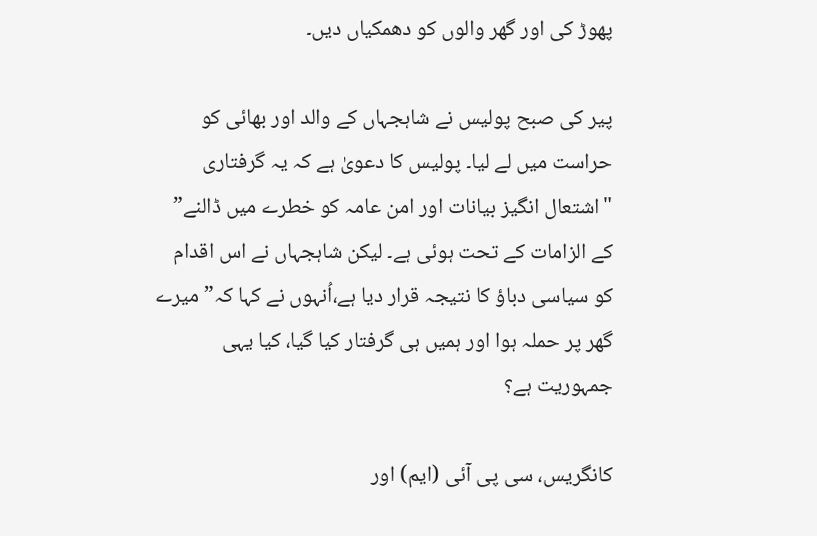پھوڑ کی اور گھر والوں کو دھمکیاں دیں۔

پیر کی صبح پولیس نے شاہجہاں کے والد اور بھائی کو حراست میں لے لیا۔ پولیس کا دعویٰ ہے کہ یہ گرفتاری "اشتعال انگیز بیانات اور امن عامہ کو خطرے میں ڈالنے” کے الزامات کے تحت ہوئی ہے۔ لیکن شاہجہاں نے اس اقدام کو سیاسی دباؤ کا نتیجہ قرار دیا ہے،اُنہوں نے کہا کہ”میرے گھر پر حملہ ہوا اور ہمیں ہی گرفتار کیا گیا، کیا یہی جمہوریت ہے؟

کانگریس، سی پی آئی (ایم) اور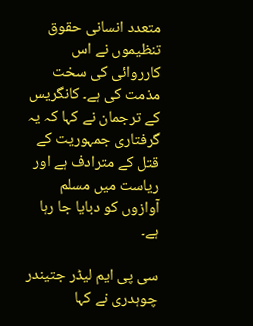متعدد انسانی حقوق تنظیموں نے اس کارروائی کی سخت مذمت کی ہے۔ کانگریس کے ترجمان نے کہا کہ یہ گرفتاری جمہوریت کے قتل کے مترادف ہے اور ریاست میں مسلم آوازوں کو دبایا جا رہا ہے۔

سی پی ایم لیڈر جتیندر چوہدری نے کہا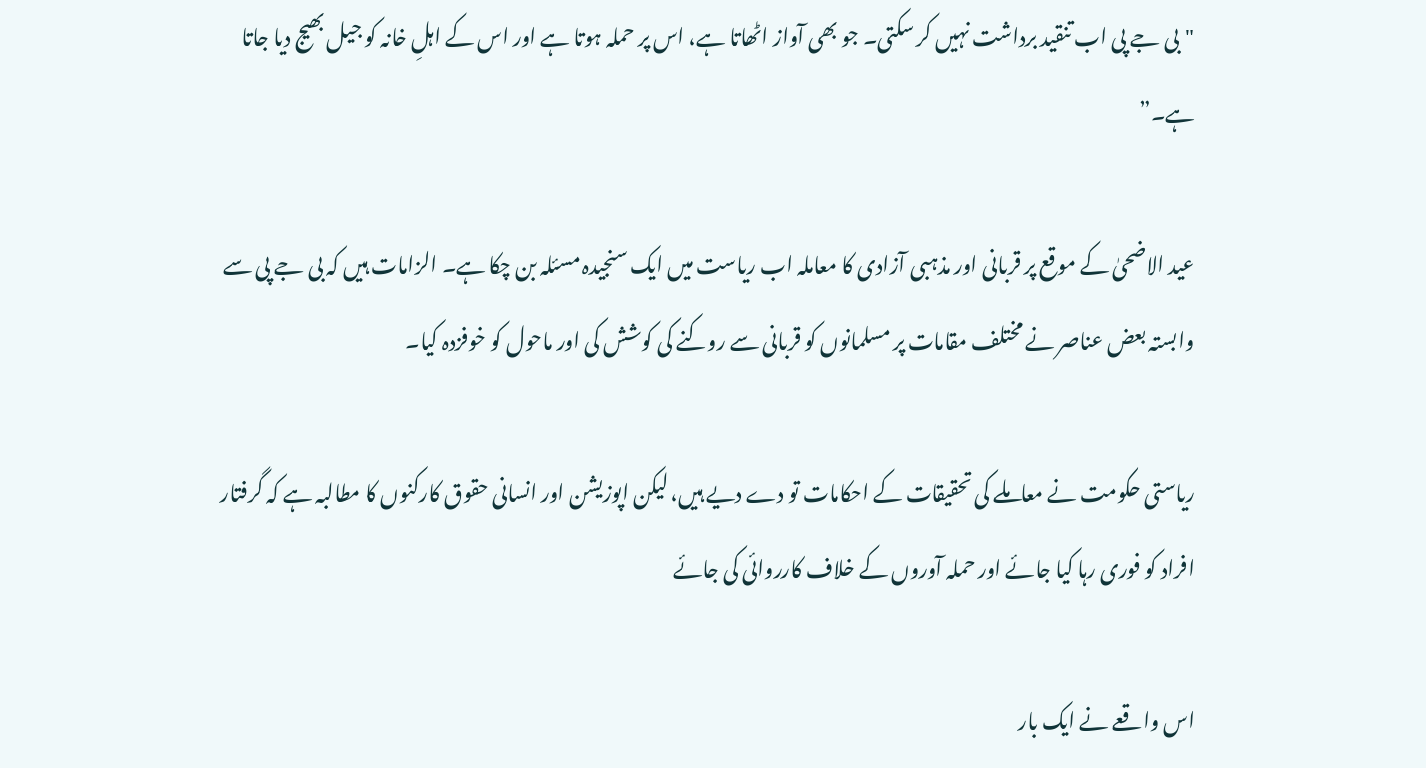"بی جے پی اب تنقید برداشت نہیں کر سکتی۔ جو بھی آواز اٹھاتا ہے، اس پر حملہ ہوتا ہے اور اس کے اہلِ خانہ کو جیل بھیج دیا جاتا ہے۔”

عید الاضحیٰ کے موقع پر قربانی اور مذہبی آزادی کا معاملہ اب ریاست میں ایک سنجیدہ مسئلہ بن چکا ہے۔ الزامات ہیں کہ بی جے پی سے وابستہ بعض عناصر نے مختلف مقامات پر مسلمانوں کو قربانی سے روکنے کی کوشش کی اور ماحول کو خوفزدہ کیا۔

ریاستی حکومت نے معاملے کی تحقیقات کے احکامات تو دے دیے ہیں، لیکن اپوزیشن اور انسانی حقوق کارکنوں کا مطالبہ ہے کہ گرفتار افراد کو فوری رہا کیا جائے اور حملہ آوروں کے خلاف کارروائی کی جائے

اس واقعے نے ایک بار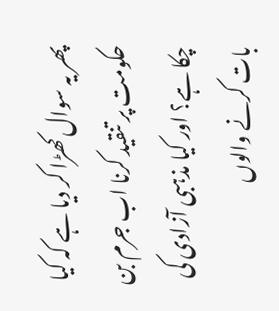پھر یہ سوال کھڑا کر دیا ہے کہ کیا حکومت پر تنقید کرنا اب جرم بن چکا ہے؟ اور کیا مذہبی آزادی کی بات کرنے والوں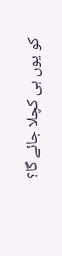کو یوں ہی کچلا جائے گا؟